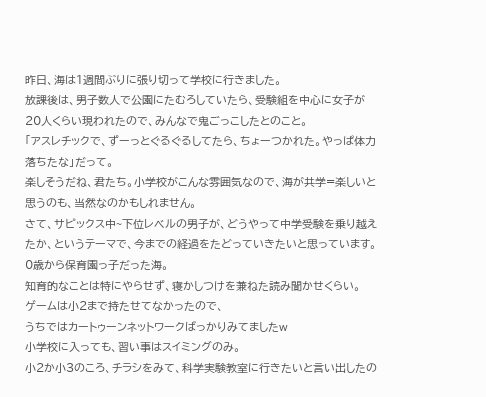昨日、海は1週間ぶりに張り切って学校に行きました。
放課後は、男子数人で公園にたむろしていたら、受験組を中心に女子が20人くらい現われたので、みんなで鬼ごっこしたとのこと。
「アスレチックで、ずーっとぐるぐるしてたら、ちょーつかれた。やっぱ体力落ちたな」だって。
楽しそうだね、君たち。小学校がこんな雰囲気なので、海が共学=楽しいと思うのも、当然なのかもしれません。
さて、サピックス中~下位レベルの男子が、どうやって中学受験を乗り越えたか、というテーマで、今までの経過をたどっていきたいと思っています。
0歳から保育園っ子だった海。
知育的なことは特にやらせず、寝かしつけを兼ねた読み聞かせくらい。
ゲームは小2まで持たせてなかったので、
うちではカートゥーンネットワークばっかりみてましたw
小学校に入っても、習い事はスイミングのみ。
小2か小3のころ、チラシをみて、科学実験教室に行きたいと言い出したの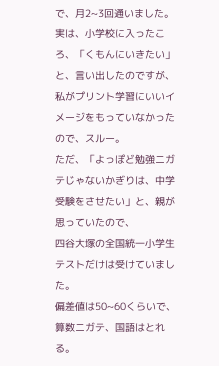で、月2~3回通いました。実は、小学校に入ったころ、「くもんにいきたい」と、言い出したのですが、私がプリント学習にいいイメージをもっていなかったので、スルー。
ただ、「よっぽど勉強ニガテじゃないかぎりは、中学受験をさせたい」と、親が思っていたので、
四谷大塚の全国統一小学生テストだけは受けていました。
偏差値は50~60くらいで、算数ニガテ、国語はとれる。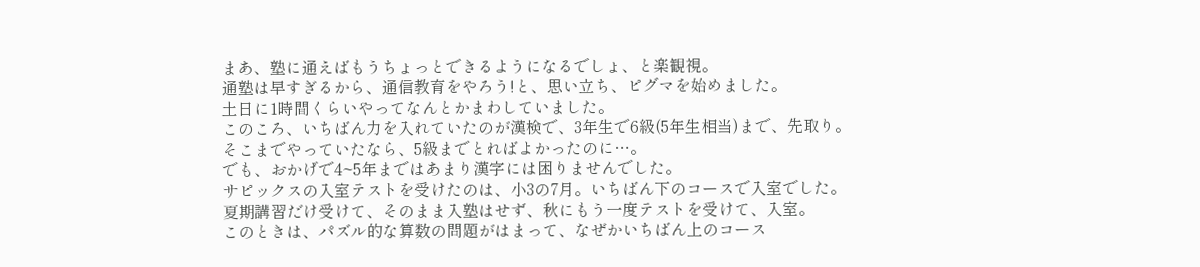まあ、塾に通えばもうちょっとできるようになるでしょ、と楽観視。
通塾は早すぎるから、通信教育をやろう!と、思い立ち、ピグマを始めました。
土日に1時間くらいやってなんとかまわしていました。
このころ、いちばん力を入れていたのが漢検で、3年生で6級(5年生相当)まで、先取り。
そこまでやっていたなら、5級までとればよかったのに…。
でも、おかげで4~5年まではあまり漢字には困りませんでした。
サピックスの入室テストを受けたのは、小3の7月。いちばん下のコースで入室でした。
夏期講習だけ受けて、そのまま入塾はせず、秋にもう一度テストを受けて、入室。
このときは、パズル的な算数の問題がはまって、なぜかいちばん上のコース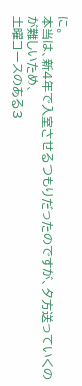に。
本当は、新4年で入室させるつもりだったのですが、夕方送っていくのが難しいため、
土曜コースのある3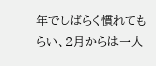年でしばらく慣れてもらい、2月からは一人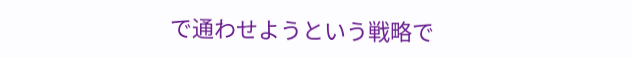で通わせようという戦略で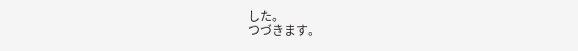した。
つづきます。